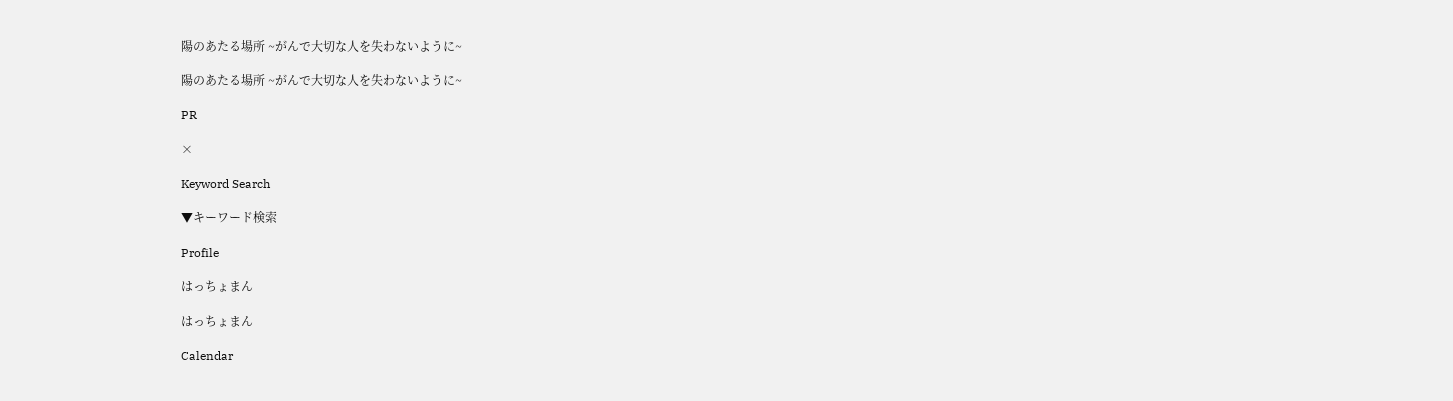陽のあたる場所 ~がんで大切な人を失わないように~

陽のあたる場所 ~がんで大切な人を失わないように~

PR

×

Keyword Search

▼キーワード検索

Profile

はっちょまん

はっちょまん

Calendar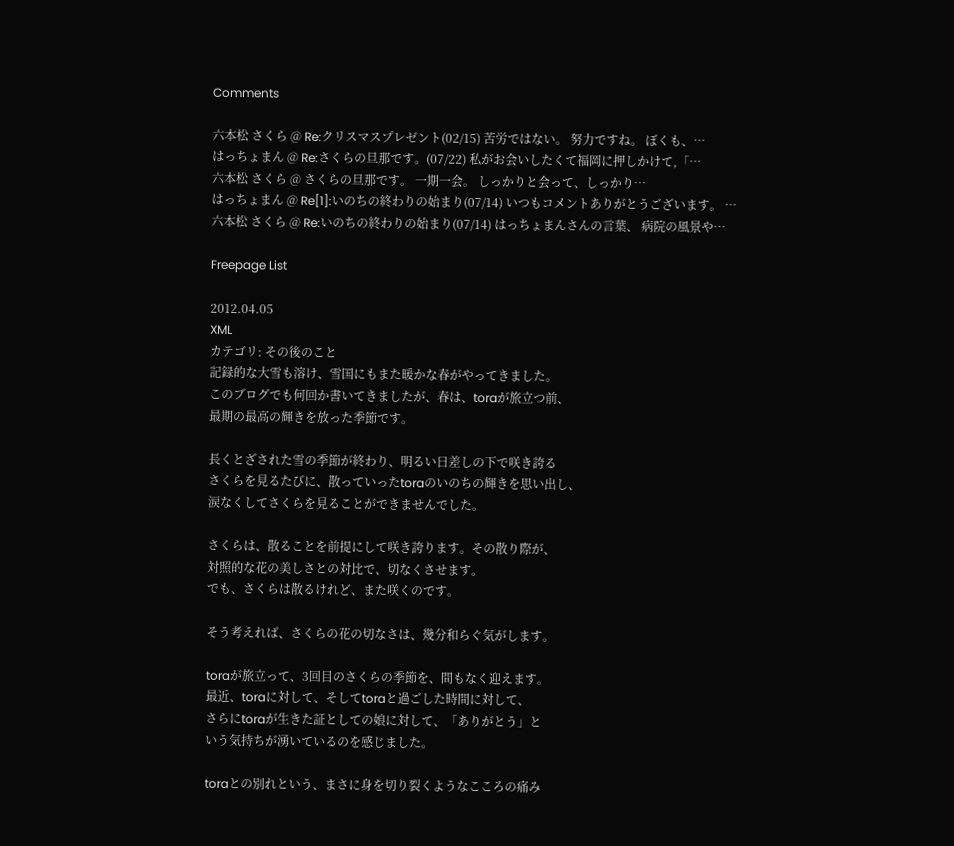Comments

六本松 さくら @ Re:クリスマスプレゼント(02/15) 苦労ではない。 努力ですね。 ぼくも、…
はっちょまん @ Re:さくらの旦那です。(07/22) 私がお会いしたくて福岡に押しかけて,「…
六本松 さくら @ さくらの旦那です。 一期一会。 しっかりと会って、しっかり…
はっちょまん @ Re[1]:いのちの終わりの始まり(07/14) いつもコメントありがとうございます。 …
六本松 さくら @ Re:いのちの終わりの始まり(07/14) はっちょまんさんの言葉、 病院の風景や…

Freepage List

2012.04.05
XML
カテゴリ: その後のこと
記録的な大雪も溶け、雪国にもまた暖かな春がやってきました。
このブログでも何回か書いてきましたが、春は、toraが旅立つ前、
最期の最高の輝きを放った季節です。

長くとざされた雪の季節が終わり、明るい日差しの下で咲き誇る
さくらを見るたびに、散っていったtoraのいのちの輝きを思い出し、
涙なくしてさくらを見ることができませんでした。

さくらは、散ることを前提にして咲き誇ります。その散り際が、
対照的な花の美しさとの対比で、切なくさせます。
でも、さくらは散るけれど、また咲くのです。

そう考えれば、さくらの花の切なさは、幾分和らぐ気がします。

toraが旅立って、3回目のさくらの季節を、間もなく迎えます。
最近、toraに対して、そしてtoraと過ごした時間に対して、
さらにtoraが生きた証としての娘に対して、「ありがとう」と
いう気持ちが湧いているのを感じました。

toraとの別れという、まさに身を切り裂くようなこころの痛み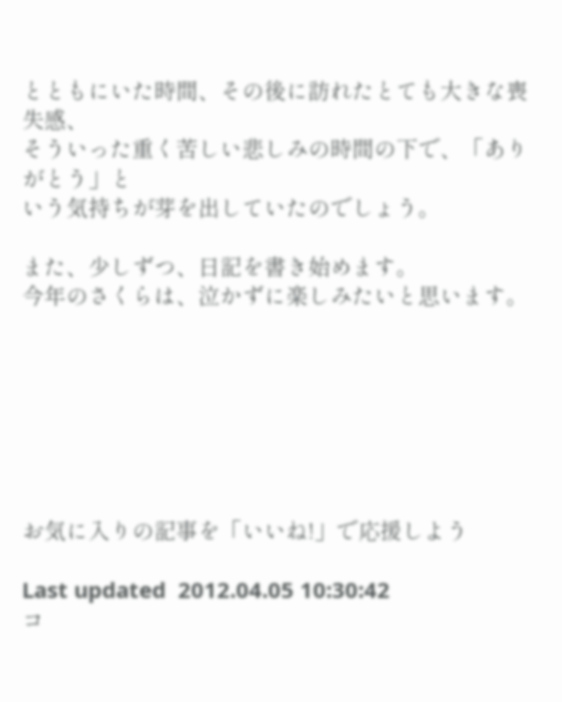とともにいた時間、その後に訪れたとても大きな喪失感、
そういった重く苦しい悲しみの時間の下で、「ありがとう」と
いう気持ちが芽を出していたのでしょう。

また、少しずつ、日記を書き始めます。
今年のさくらは、泣かずに楽しみたいと思います。







お気に入りの記事を「いいね!」で応援しよう

Last updated  2012.04.05 10:30:42
コ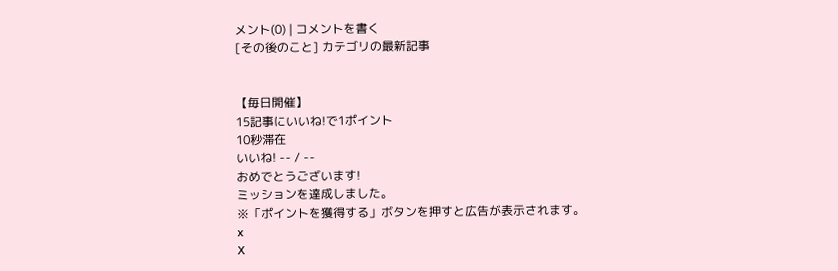メント(0) | コメントを書く
[その後のこと] カテゴリの最新記事


【毎日開催】
15記事にいいね!で1ポイント
10秒滞在
いいね! -- / --
おめでとうございます!
ミッションを達成しました。
※「ポイントを獲得する」ボタンを押すと広告が表示されます。
x
X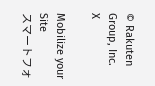© Rakuten Group, Inc.
X

Mobilize your Site
スマートフォ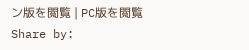ン版を閲覧 | PC版を閲覧
Share by: